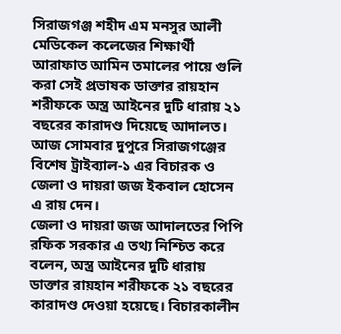সিরাজগঞ্জ শহীদ এম মনসুর আলী মেডিকেল কলেজের শিক্ষার্থী আরাফাত আমিন তমালের পায়ে গুলি করা সেই প্রভাষক ডাক্তার রায়হান শরীফকে অস্ত্র আইনের দুটি ধারায় ২১ বছরের কারাদণ্ড দিয়েছে আদালত।
আজ সোমবার দুপুরে সিরাজগঞ্জের বিশেষ ট্রাইব্যাল-১ এর বিচারক ও জেলা ও দায়রা জজ ইকবাল হোসেন এ রায় দেন।
জেলা ও দায়রা জজ আদালতের পিপি রফিক সরকার এ তথ্য নিশ্চিত করে বলেন, অস্ত্র আইনের দুটি ধারায় ডাক্তার রায়হান শরীফকে ২১ বছরের কারাদণ্ড দেওয়া হয়েছে। বিচারকালীন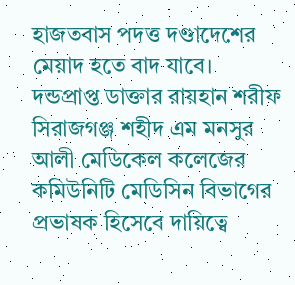হাজতবাস পদত্ত দণ্ডাদেশের মেয়াদ হতে বাদ যাবে।
দন্ডপ্রাপ্ত ডাক্তার রায়হান শরীফ সিরাজগঞ্জ শহীদ এম মনসুর আলী মেডিকেল কলেজের কমিউনিটি মেডিসিন বিভাগের প্রভাষক হিসেবে দায়িত্বে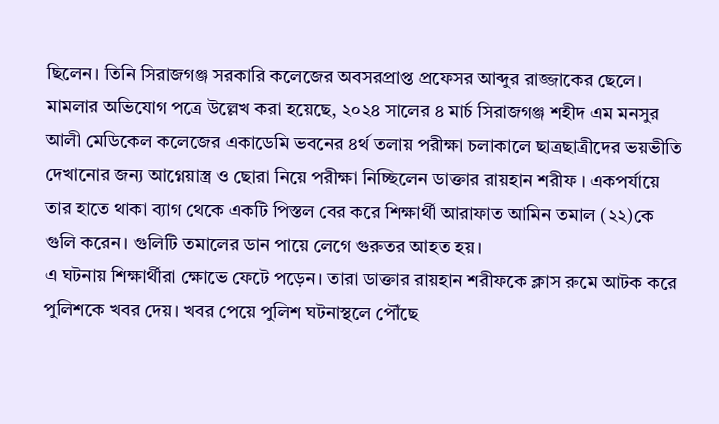ছিলেন। তিনি সিরাজগঞ্জ সরকারি কলেজের অবসরপ্রাপ্ত প্রফেসর আব্দুর রাজ্জাকের ছেলে।
মামলার অভিযোগ পত্রে উল্লেখ করা হয়েছে, ২০২৪ সালের ৪ মার্চ সিরাজগঞ্জ শহীদ এম মনসুর আলী মেডিকেল কলেজের একাডেমি ভবনের ৪র্থ তলায় পরীক্ষা চলাকালে ছাত্রছাত্রীদের ভয়ভীতি দেখানোর জন্য আগ্নেয়াস্ত্র ও ছোরা নিয়ে পরীক্ষা নিচ্ছিলেন ডাক্তার রায়হান শরীফ । একপর্যায়ে তার হাতে থাকা ব্যাগ থেকে একটি পিস্তল বের করে শিক্ষার্থী আরাফাত আমিন তমাল (২২)কে গুলি করেন। গুলিটি তমালের ডান পায়ে লেগে গুরুতর আহত হয়।
এ ঘটনায় শিক্ষার্থীরা ক্ষোভে ফেটে পড়েন। তারা ডাক্তার রায়হান শরীফকে ক্লাস রুমে আটক করে পুলিশকে খবর দেয়। খবর পেয়ে পুলিশ ঘটনাস্থলে পৌঁছে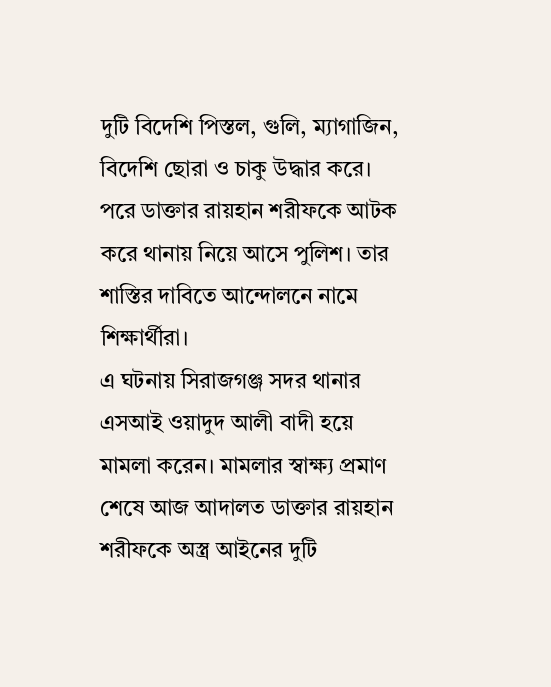দুটি বিদেশি পিস্তল, গুলি, ম্যাগাজিন, বিদেশি ছোরা ও চাকু উদ্ধার করে। পরে ডাক্তার রায়হান শরীফকে আটক করে থানায় নিয়ে আসে পুলিশ। তার শাস্তির দাবিতে আন্দোলনে নামে শিক্ষার্থীরা।
এ ঘটনায় সিরাজগঞ্জ সদর থানার এসআই ওয়াদুদ আলী বাদী হয়ে মামলা করেন। মামলার স্বাক্ষ্য প্রমাণ শেষে আজ আদালত ডাক্তার রায়হান শরীফকে অস্ত্র আইনের দুটি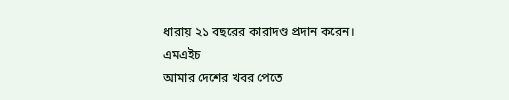ধারায় ২১ বছরের কারাদণ্ড প্রদান করেন।
এমএইচ
আমার দেশের খবর পেতে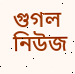গুগল নিউজ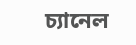চ্যানেল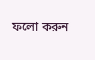ফলো করুন